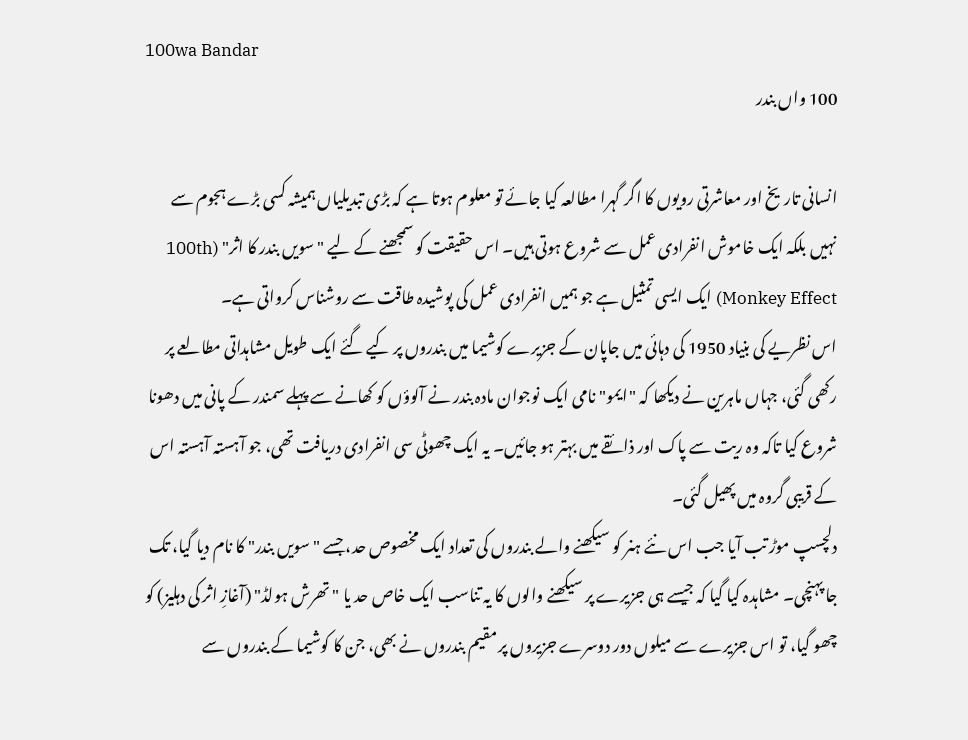100wa Bandar
100 واں بندر

انسانی تاریخ اور معاشرتی رویوں کا اگر گہرا مطالعہ کیا جائے تو معلوم ہوتا ہے کہ بڑی تبدیلیاں ہمیشہ کسی بڑے ہجوم سے نہیں بلکہ ایک خاموش انفرادی عمل سے شروع ہوتی ہیں۔ اس حقیقت کو سمجھنے کے لیے "سویں بندر کا اثر" (100th Monkey Effect) ایک ایسی تمثیل ہے جو ہمیں انفرادی عمل کی پوشیدہ طاقت سے روشناس کرواتی ہے۔
اس نظریے کی بنیاد 1950 کی دہائی میں جاپان کے جزیرے کوشیما میں بندروں پر کیے گئے ایک طویل مشاہداتی مطالعے پر رکھی گئی، جہاں ماہرین نے دیکھا کہ "ایمو" نامی ایک نوجوان مادہ بندر نے آلوؤں کو کھانے سے پہلے سمندر کے پانی میں دھونا شروع کیا تاکہ وہ ریت سے پاک اور ذائقے میں بہتر ہو جائیں۔ یہ ایک چھوٹی سی انفرادی دریافت تھی، جو آہستہ آہستہ اس کے قریبی گروہ میں پھیل گئی۔
دلچسپ موڑ تب آیا جب اس نئے ہنر کو سیکھنے والے بندروں کی تعداد ایک مخصوص حد، جسے "سویں بندر" کا نام دیا گیا، تک جا پہنچی۔ مشاہدہ کیا گیا کہ جیسے ہی جزیرے پر سیکھنے والوں کا یہ تناسب ایک خاص حد یا "تھرش ہولڈ" (آغازِ اثر کی دہلیز) کو چھو گیا، تو اس جزیرے سے میلوں دور دوسرے جزیروں پر مقیم بندروں نے بھی، جن کا کوشیما کے بندروں سے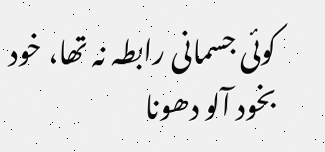کوئی جسمانی رابطہ نہ تھا، خود بخود آلو دھونا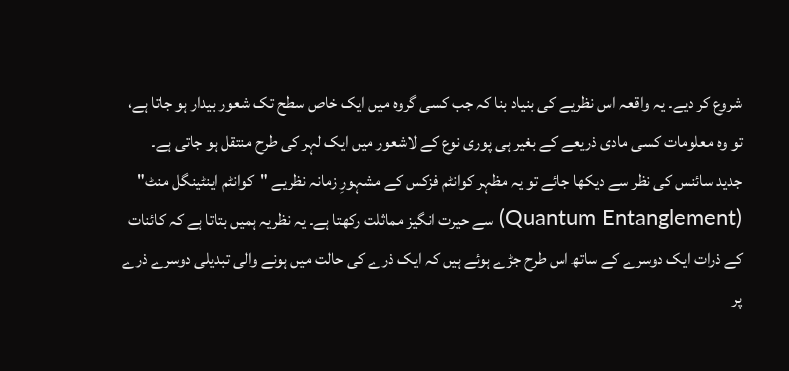شروع کر دیے۔ یہ واقعہ اس نظریے کی بنیاد بنا کہ جب کسی گروہ میں ایک خاص سطح تک شعور بیدار ہو جاتا ہے، تو وہ معلومات کسی مادی ذریعے کے بغیر ہی پوری نوع کے لاشعور میں ایک لہر کی طرح منتقل ہو جاتی ہے۔
جدید سائنس کی نظر سے دیکھا جائے تو یہ مظہر کوانٹم فزکس کے مشہورِ زمانہ نظریے "کوانٹم اینٹینگل منٹ" (Quantum Entanglement) سے حیرت انگیز مماثلت رکھتا ہے۔ یہ نظریہ ہمیں بتاتا ہے کہ کائنات کے ذرات ایک دوسرے کے ساتھ اس طرح جڑے ہوئے ہیں کہ ایک ذرے کی حالت میں ہونے والی تبدیلی دوسرے ذرے پر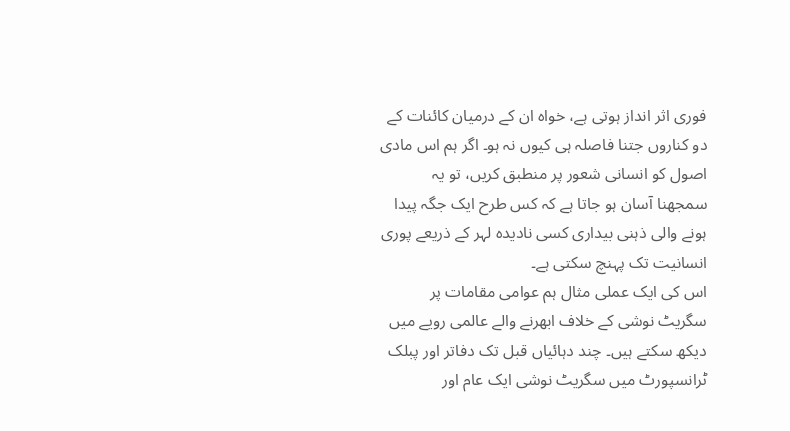فوری اثر انداز ہوتی ہے، خواہ ان کے درمیان کائنات کے دو کناروں جتنا فاصلہ ہی کیوں نہ ہو۔ اگر ہم اس مادی اصول کو انسانی شعور پر منطبق کریں، تو یہ سمجھنا آسان ہو جاتا ہے کہ کس طرح ایک جگہ پیدا ہونے والی ذہنی بیداری کسی نادیدہ لہر کے ذریعے پوری انسانیت تک پہنچ سکتی ہے۔
اس کی ایک عملی مثال ہم عوامی مقامات پر سگریٹ نوشی کے خلاف ابھرنے والے عالمی رویے میں دیکھ سکتے ہیں۔ چند دہائیاں قبل تک دفاتر اور پبلک ٹرانسپورٹ میں سگریٹ نوشی ایک عام اور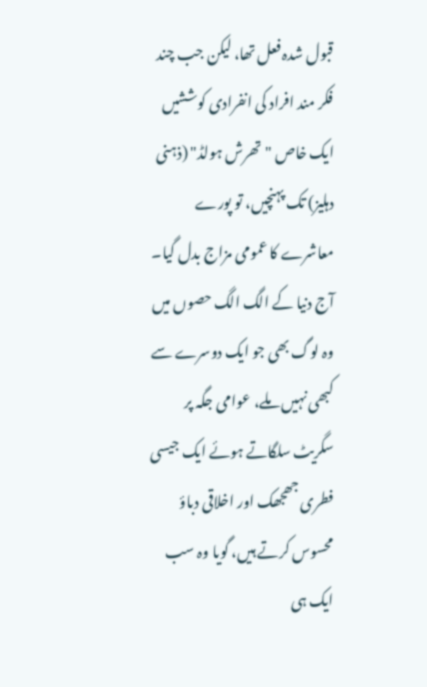قبول شدہ فعل تھا، لیکن جب چند فکر مند افراد کی انفرادی کوششیں ایک خاص "تھرش ہولڈ" (ذہنی دہلیز) تک پہنچیں، تو پورے معاشرے کا عمومی مزاج بدل گیا۔ آج دنیا کے الگ الگ حصوں میں وہ لوگ بھی جو ایک دوسرے سے کبھی نہیں ملے، عوامی جگہ پر سگریٹ سلگاتے ہوئے ایک جیسی فطری جھجھک اور اخلاقی دباؤ محسوس کرتے ہیں، گویا وہ سب ایک ہی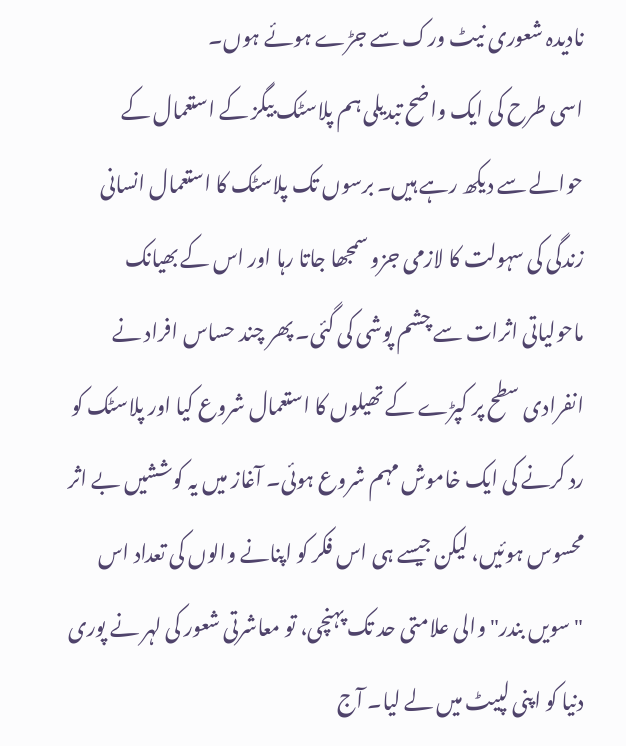نادیدہ شعوری نیٹ ورک سے جڑے ہوئے ہوں۔
اسی طرح کی ایک واضح تبدیلی ہم پلاسٹک بیگز کے استعمال کے حوالے سے دیکھ رہے ہیں۔ برسوں تک پلاسٹک کا استعمال انسانی زندگی کی سہولت کا لازمی جزو سمجھا جاتا رہا اور اس کے بھیانک ماحولیاتی اثرات سے چشم پوشی کی گئی۔ پھر چند حساس افراد نے انفرادی سطح پر کپڑے کے تھیلوں کا استعمال شروع کیا اور پلاسٹک کو رد کرنے کی ایک خاموش مہم شروع ہوئی۔ آغاز میں یہ کوششیں بے اثر محسوس ہوئیں، لیکن جیسے ہی اس فکر کو اپنانے والوں کی تعداد اس "سویں بندر" والی علامتی حد تک پہنچی، تو معاشرتی شعور کی لہر نے پوری دنیا کو اپنی لپیٹ میں لے لیا۔ آج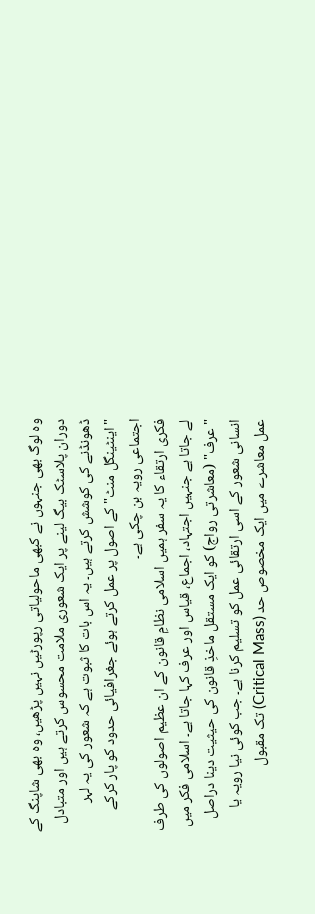وہ لوگ بھی جنہوں نے کبھی ماحولیاتی رپورٹیں نہیں پڑھیں، وہ بھی شاپنگ کے دوران پلاسٹک بیگ لینے پر ایک شعوری ملامت محسوس کرتے ہیں اور متبادل ڈھونڈنے کی کوشش کرتے ہیں۔ یہ اس بات کا ثبوت ہے کہ شعور کی یہ لہر "اینٹینگل منٹ" کے اصول پر عمل کرتے ہوئے جغرافیائی حدود کو پار کرکے اجتماعی رویہ بن چکی ہے۔
فکری ارتقاء کا یہ سفر ہمیں اسلامی نظامِ قانون کے ان عظیم اصولوں کی طرف لے جاتا ہے جنہیں اجتہاد، اجماع، قیاس اور عرف کہا جاتا ہے۔ اسلامی فکر میں "عرف" (معاشرتی رواج) کو ایک مستقل ماخذِ قانون کی حیثیت دینا دراصل انسانی شعور کے اسی ارتقائی عمل کو تسلیم کرنا ہے۔ جب کوئی نیا رویہ یا عمل معاشرے میں ایک مخصوص حد (Critical Mass) تک مقبول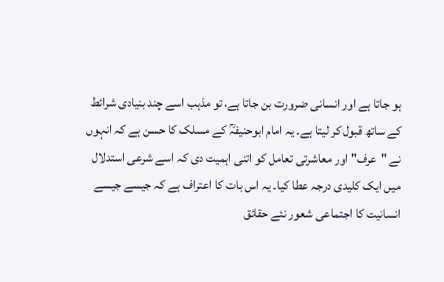ہو جاتا ہے اور انسانی ضرورت بن جاتا ہے، تو مذہب اسے چند بنیادی شرائط کے ساتھ قبول کر لیتا ہے۔ یہ امام ابوحنیفہؒ کے مسلک کا حسن ہے کہ انہوں نے "عرف" اور معاشرتی تعامل کو اتنی اہمیت دی کہ اسے شرعی استدلال میں ایک کلیدی درجہ عطا کیا۔ یہ اس بات کا اعتراف ہے کہ جیسے جیسے انسانیت کا اجتماعی شعور نئے حقائق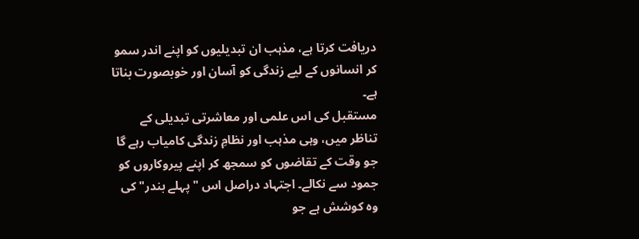دریافت کرتا ہے، مذہب ان تبدیلیوں کو اپنے اندر سمو کر انسانوں کے لیے زندگی کو آسان اور خوبصورت بناتا ہے۔
مستقبل کی اس علمی اور معاشرتی تبدیلی کے تناظر میں، وہی مذہب اور نظامِ زندگی کامیاب رہے گا جو وقت کے تقاضوں کو سمجھ کر اپنے پیروکاروں کو جمود سے نکالے۔ اجتہاد دراصل اس "پہلے بندر" کی وہ کوشش ہے جو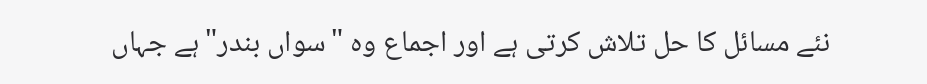نئے مسائل کا حل تلاش کرتی ہے اور اجماع وہ "سواں بندر" ہے جہاں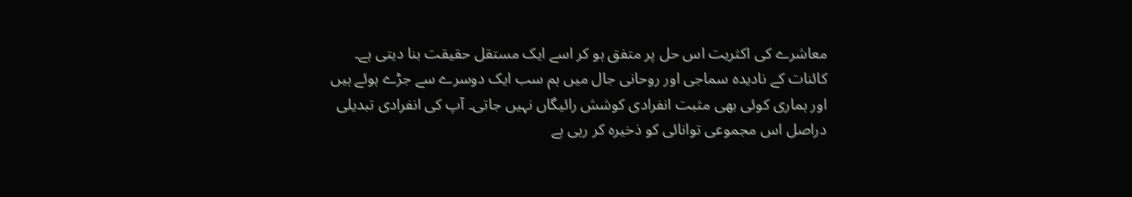معاشرے کی اکثریت اس حل پر متفق ہو کر اسے ایک مستقل حقیقت بنا دیتی ہے۔ کائنات کے نادیدہ سماجی اور روحانی جال میں ہم سب ایک دوسرے سے جڑے ہوئے ہیں اور ہماری کوئی بھی مثبت انفرادی کوشش رائیگاں نہیں جاتی۔ آپ کی انفرادی تبدیلی دراصل اس مجموعی توانائی کو ذخیرہ کر رہی ہے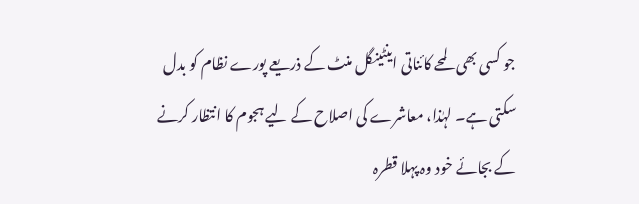جو کسی بھی لمحے کائناتی اینٹینگل منٹ کے ذریعے پورے نظام کو بدل سکتی ہے۔ لہٰذا، معاشرے کی اصلاح کے لیے ہجوم کا انتظار کرنے کے بجائے خود وہ پہلا قطرہ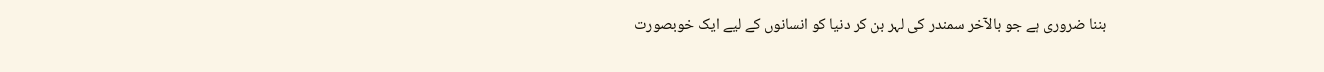بننا ضروری ہے جو بالآخر سمندر کی لہر بن کر دنیا کو انسانوں کے لیے ایک خوبصورت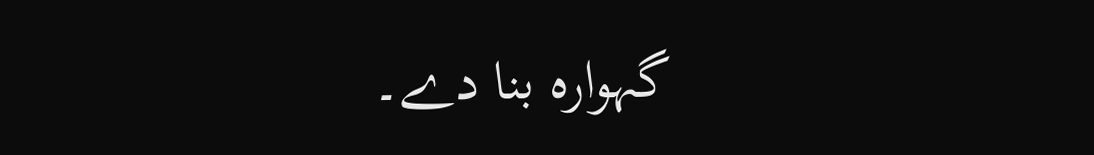گہوارہ بنا دے۔